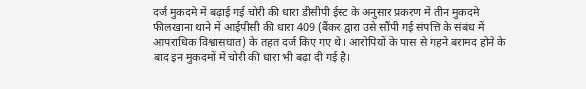दर्ज मुकदमे में बढ़ाई गई चोरी की धारा डीसीपी ईस्ट के अनुसार प्रकरण में तीन मुकदमे फीलखाना थाने में आईपीसी की धारा 409 (बैंकर द्वारा उसे सौंपी गई संपत्ति के संबंध में आपराधिक विश्वासघात) के तहत दर्ज किए गए थे। आरोपियों के पास से गहने बरामद होने के बाद इन मुकदमों में चोरी की धारा भी बढ़ा दी गई है।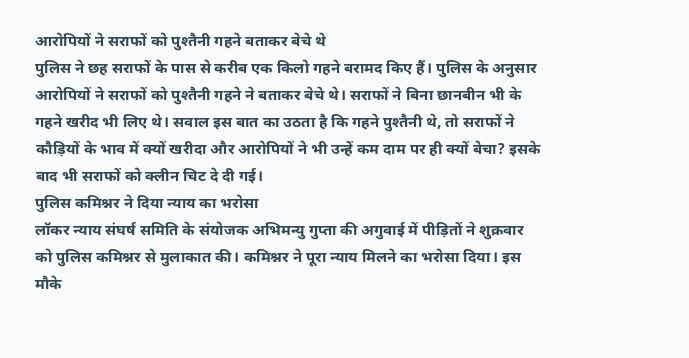आरोपियों ने सराफों को पुश्तैनी गहने बताकर बेचे थे
पुलिस ने छह सराफों के पास से करीब एक किलो गहने बरामद किए हैं। पुलिस के अनुसार आरोपियों ने सराफों को पुश्तैनी गहने ने बताकर बेचे थे। सराफों ने बिना छानबीन भी के गहने खरीद भी लिए थे। सवाल इस बात का उठता है कि गहने पुश्तैनी थे, तो सराफों ने कौड़ियों के भाव में क्यों खरीदा और आरोपियों ने भी उन्हें कम दाम पर ही क्यों बेचा? इसके बाद भी सराफों को क्लीन चिट दे दी गई।
पुलिस कमिश्नर ने दिया न्याय का भरोसा
लॉकर न्याय संघर्ष समिति के संयोजक अभिमन्यु गुप्ता की अगुवाई में पीड़ितों ने शुक्रवार को पुलिस कमिश्नर से मुलाकात की। कमिश्नर ने पूरा न्याय मिलने का भरोसा दिया। इस मौके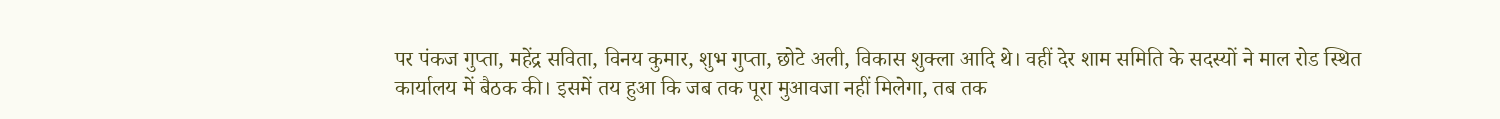पर पंकज गुप्ता, महेंद्र सविता, विनय कुमार, शुभ गुप्ता, छोटे अली, विकास शुक्ला आदि थे। वहीं देर शाम समिति के सदस्यों ने माल रोड स्थित कार्यालय में बैठक की। इसमें तय हुआ कि जब तक पूरा मुआवजा नहीं मिलेगा, तब तक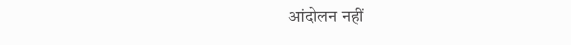आंदोलन नहीं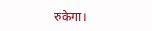रुकेगा।